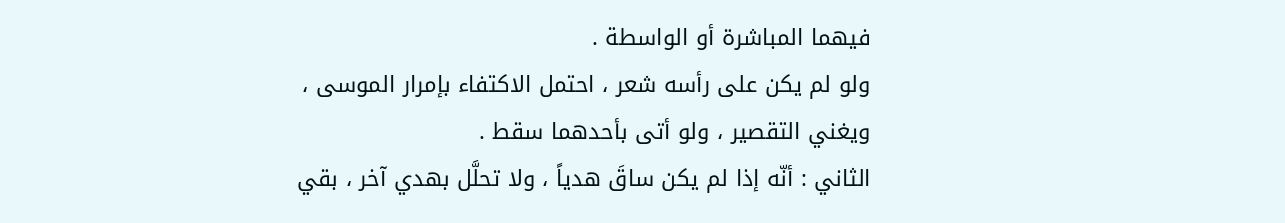فيهما المباشرة أو الواسطة .
ولو لم يكن على رأسه شعر ، احتمل الاكتفاء بإمرار الموسى ، ويغني التقصير ، ولو أتى بأحدهما سقط .
الثاني : أنّه إذا لم يكن ساقَ هدياً ، ولا تحلَّل بهدي آخر ، بقي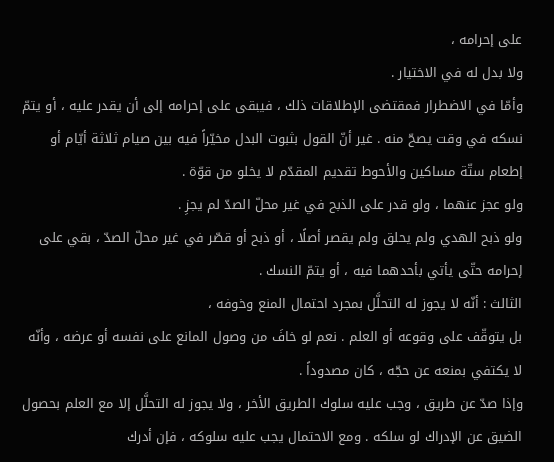على إحرامه ،
ولا بدل له في الاختيار .
وأمّا في الاضطرار فمقتضى الإطلاقات ذلك ، فيبقى على إحرامه إلى أن يقدر عليه ، أو يتمّ نسكه في وقت يصحّ منه . غير أنّ القول بثبوت البدل مخيّراً فيه بين صيام ثلاثة أيّام أو إطعام ستّة مساكين والأحوط تقديم المقدّم لا يخلو من قوّة .
ولو عجز عنهما ، ولو قدر على الذبح في غير محلّ الصدّ لم يجزِ .
ولو ذبح الهدي ولم يحلق ولم يقصر أصلًا ، أو ذبح أو قصّر في غير محلّ الصدّ ، بقي على إحرامه حتّى يأتي بأحدهما فيه ، أو يتمّ النسك .
الثالث : أنّه لا يجوز له التحلَّل بمجرد احتمال المنع وخوفه ،
بل يتوقّف على وقوعه أو العلم . نعم لو خافَ من وصول المانع على نفسه أو عرضه ، وأنّه لا يكتفي بمنعه عن حجّه ، كان مصدوداً .
وإذا صدّ عن طريق ، وجب عليه سلوك الطريق الأخر ، ولا يجوز له التحلَّل إلا مع العلم بحصول الضيق عن الإدراك لو سلكه . ومع الاحتمال يجب عليه سلوكه ، فإن أدرك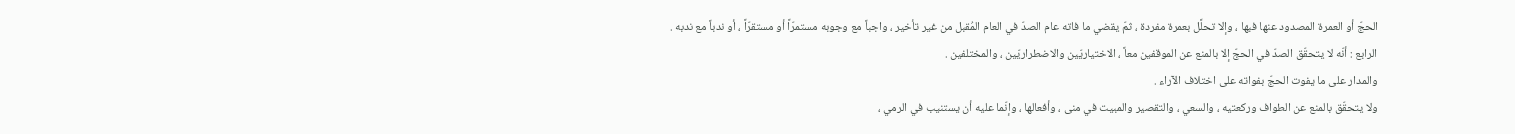الحجّ أو العمرة المصدود عنها فبها ، وإلا تحلَّل بعمرة مفردة ، ثمّ يقضي ما فاته عام الصدّ في العام المُقبل من غير تأخير ، واجباً مع وجوبه مستمرّاً أو مستقرّاً ، أو ندباً مع ندبه .
الرابع : أنّه لا يتحقّق الصدّ في الحجّ إلا بالمنع عن الموقفين معاً ، الاختياريّين والاضطراريّين ، والمختلفين .
والمدار على ما يفوت الحجّ بفواته على اختلاف الآراء .
ولا يتحقّق بالمنع عن الطواف وركعتيه ، والسعي ، والتقصير والمبيت في منى ، وأفعالها ، وإنّما عليه أن يستنيب في الرمي ،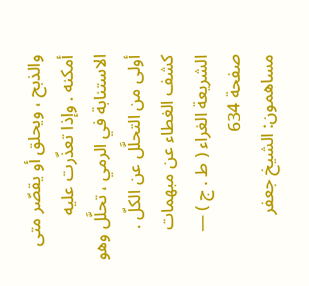والذبح ، ويحلق أو يقصّر متى أمكنه . وإذا تعذّرت عليه الاستنابة في الرمي ، تحلَّل وهو أولى من التحلَّل عن الكلّ .
كشف الغطاء عن مبهمات الشريعة الغراء ( ط . ج ) — صفحة 634
مساهمون: الشيخ جعفر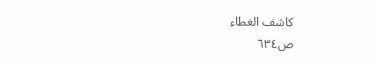كاشف الغطاء
ص٦٣٤